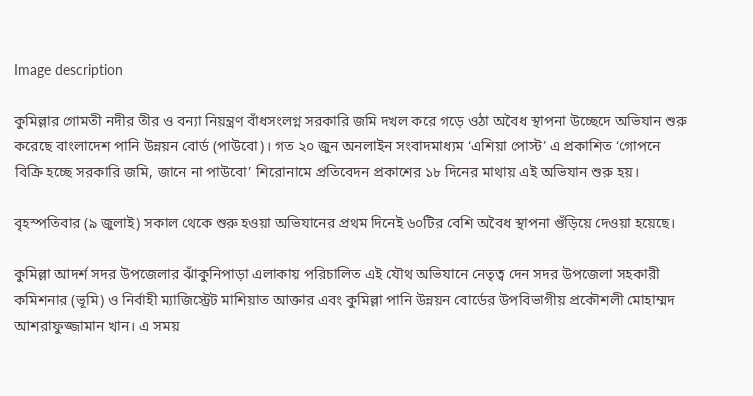Image description

কুমিল্লার গোমতী নদীর তীর ও বন্যা নিয়ন্ত্রণ বাঁধসংলগ্ন সরকারি জমি দখল করে গড়ে ওঠা অবৈধ স্থাপনা উচ্ছেদে অভিযান শুরু করেছে বাংলাদেশ পানি উন্নয়ন বোর্ড (পাউবো)। গত ২০ জুন অনলাইন সংবাদমাধ্যম ‘এশিয়া পোস্ট’ এ প্রকাশিত ‘গোপনে বিক্রি হচ্ছে সরকারি জমি, জানে না পাউবো’ শিরোনামে প্রতিবেদন প্রকাশের ১৮ দিনের মাথায় এই অভিযান শুরু হয়।

বৃহস্পতিবার (৯ জুলাই) সকাল থেকে শুরু হওয়া অভিযানের প্রথম দিনেই ৬০টির বেশি অবৈধ স্থাপনা গুঁড়িয়ে দেওয়া হয়েছে।

কুমিল্লা আদর্শ সদর উপজেলার ঝাঁকুনিপাড়া এলাকায় পরিচালিত এই যৌথ অভিযানে নেতৃত্ব দেন সদর উপজেলা সহকারী কমিশনার (ভূমি) ও নির্বাহী ম্যাজিস্ট্রেট মাশিয়াত আক্তার এবং কুমিল্লা পানি উন্নয়ন বোর্ডের উপবিভাগীয় প্রকৌশলী মোহাম্মদ আশরাফুজ্জামান খান। এ সময়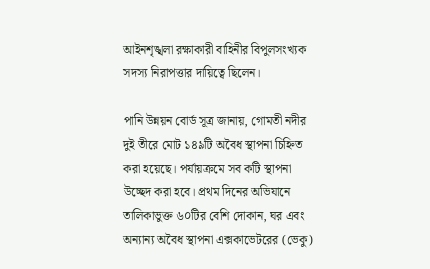আইনশৃঙ্খলা রক্ষাকারী বাহিনীর বিপুলসংখ্যক সদস্য নিরাপত্তার দায়িত্বে ছিলেন।

পানি উন্নয়ন বোর্ড সূত্র জানায়, গোমতী নদীর দুই তীরে মোট ১৪৯টি অবৈধ স্থাপনা চিহ্নিত করা হয়েছে। পর্যায়ক্রমে সব কটি স্থাপনা উচ্ছেদ করা হবে। প্রথম দিনের অভিযানে তালিকাভুক্ত ৬০টির বেশি দোকান, ঘর এবং অন্যান্য অবৈধ স্থাপনা এক্সকাভেটরের (ভেকু)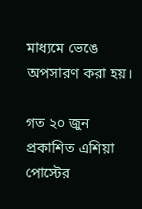মাধ্যমে ভেঙে অপসারণ করা হয়।

গত ২০ জুন প্রকাশিত এশিয়া পোস্টের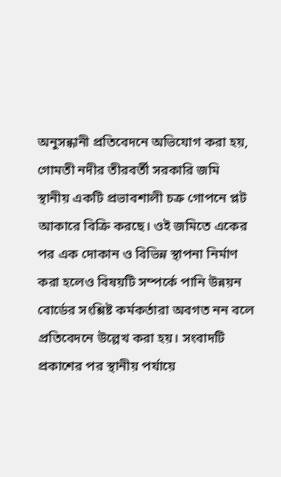অনুসন্ধানী প্রতিবেদনে অভিযোগ করা হয়, গোমতী নদীর তীরবর্তী সরকারি জমি স্থানীয় একটি প্রভাবশালী চক্র গোপনে প্লট আকারে বিক্রি করছে। ওই জমিতে একের পর এক দোকান ও বিভিন্ন স্থাপনা নির্মাণ করা হলেও বিষয়টি সম্পর্কে পানি উন্নয়ন বোর্ডের সংশ্লিষ্ট কর্মকর্তারা অবগত নন বলে প্রতিবেদনে উল্লেখ করা হয়। সংবাদটি প্রকাশের পর স্থানীয় পর্যায়ে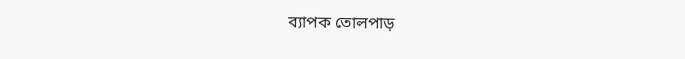ব্যাপক তোলপাড়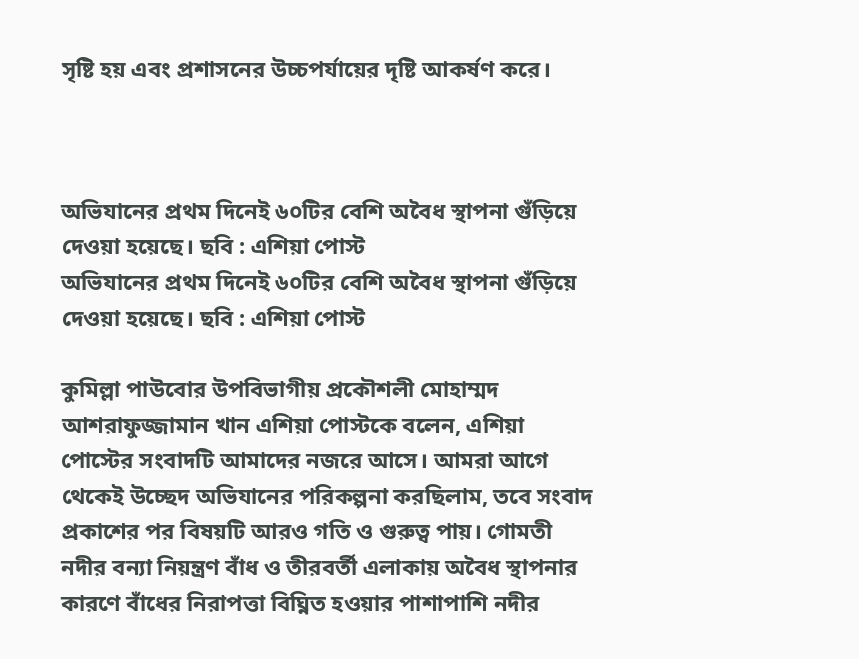সৃষ্টি হয় এবং প্রশাসনের উচ্চপর্যায়ের দৃষ্টি আকর্ষণ করে।



অভিযানের প্রথম দিনেই ৬০টির বেশি অবৈধ স্থাপনা গুঁড়িয়ে দেওয়া হয়েছে। ছবি : এশিয়া পোস্ট
অভিযানের প্রথম দিনেই ৬০টির বেশি অবৈধ স্থাপনা গুঁড়িয়ে দেওয়া হয়েছে। ছবি : এশিয়া পোস্ট

কুমিল্লা পাউবোর উপবিভাগীয় প্রকৌশলী মোহাম্মদ আশরাফুজ্জামান খান এশিয়া পোস্টকে বলেন, এশিয়া পোস্টের সংবাদটি আমাদের নজরে আসে। আমরা আগে থেকেই উচ্ছেদ অভিযানের পরিকল্পনা করছিলাম, তবে সংবাদ প্রকাশের পর বিষয়টি আরও গতি ও গুরুত্ব পায়। গোমতী নদীর বন্যা নিয়ন্ত্রণ বাঁধ ও তীরবর্তী এলাকায় অবৈধ স্থাপনার কারণে বাঁধের নিরাপত্তা বিঘ্নিত হওয়ার পাশাপাশি নদীর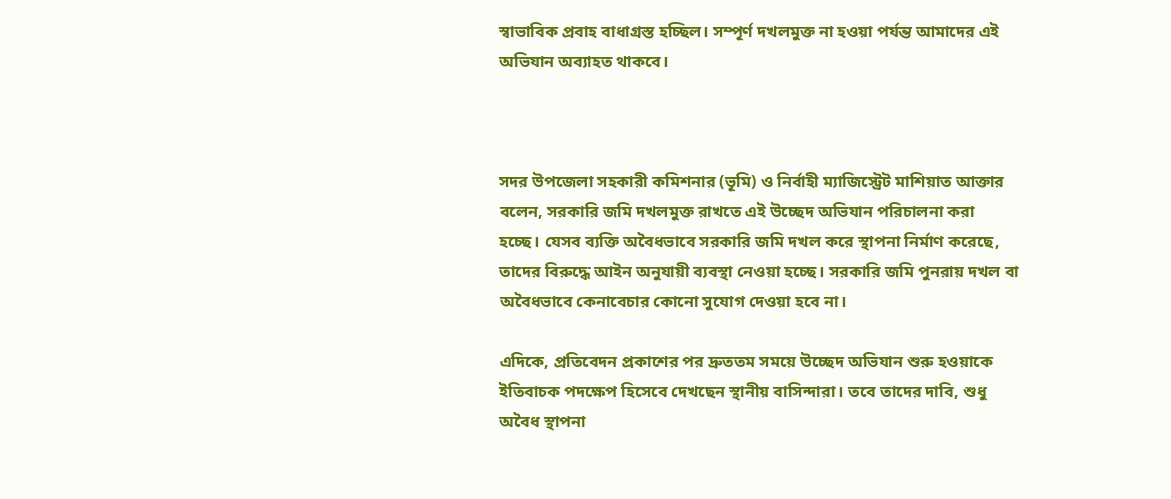স্বাভাবিক প্রবাহ বাধাগ্রস্ত হচ্ছিল। সম্পূর্ণ দখলমুক্ত না হওয়া পর্যন্ত আমাদের এই অভিযান অব্যাহত থাকবে।



সদর উপজেলা সহকারী কমিশনার (ভূমি) ও নির্বাহী ম্যাজিস্ট্রেট মাশিয়াত আক্তার বলেন, সরকারি জমি দখলমুক্ত রাখতে এই উচ্ছেদ অভিযান পরিচালনা করা হচ্ছে। যেসব ব্যক্তি অবৈধভাবে সরকারি জমি দখল করে স্থাপনা নির্মাণ করেছে, তাদের বিরুদ্ধে আইন অনুযায়ী ব্যবস্থা নেওয়া হচ্ছে। সরকারি জমি পুনরায় দখল বা অবৈধভাবে কেনাবেচার কোনো সুযোগ দেওয়া হবে না।

এদিকে, প্রতিবেদন প্রকাশের পর দ্রুততম সময়ে উচ্ছেদ অভিযান শুরু হওয়াকে ইতিবাচক পদক্ষেপ হিসেবে দেখছেন স্থানীয় বাসিন্দারা। তবে তাদের দাবি, শুধু অবৈধ স্থাপনা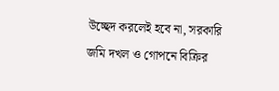উচ্ছেদ করলেই হবে না, সরকারি জমি দখল ও গোপনে বিক্রির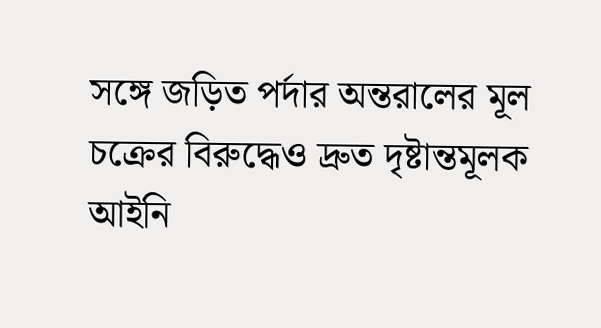সঙ্গে জড়িত পর্দার অন্তরালের মূল চক্রের বিরুদ্ধেও দ্রুত দৃষ্টান্তমূলক আইনি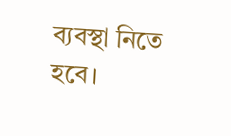ব্যবস্থা নিতে হবে।